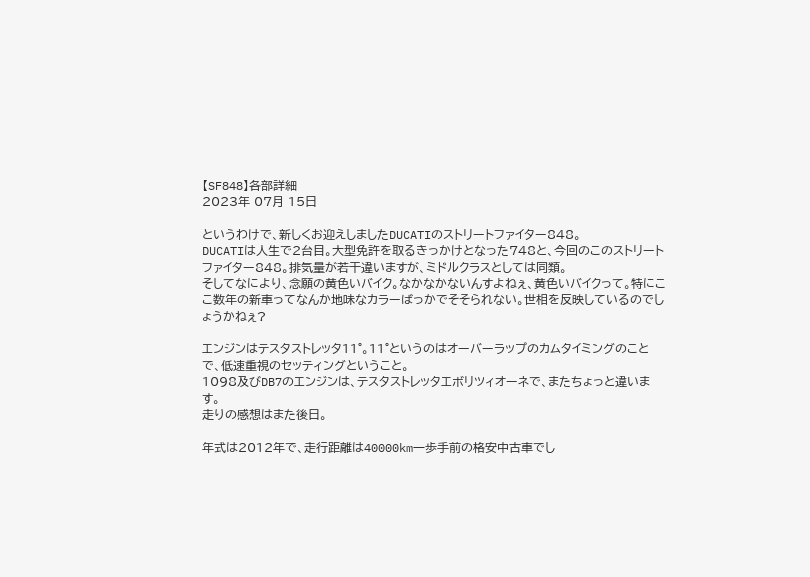【SF848】各部詳細
2023年 07月 15日

というわけで、新しくお迎えしましたDUCATIのストリートファイター848。
DUCATIは人生で2台目。大型免許を取るきっかけとなった748と、今回のこのストリートファイター848。排気量が若干違いますが、ミドルクラスとしては同類。
そしてなにより、念願の黄色いバイク。なかなかないんすよねぇ、黄色いバイクって。特にここ数年の新車ってなんか地味なカラーばっかでそそられない。世相を反映しているのでしょうかねぇ?

エンジンはテスタストレッタ11°。11°というのはオーバーラップのカムタイミングのことで、低速重視のセッティングということ。
1098及びDB7のエンジンは、テスタストレッタエボリツィオーネで、またちょっと違います。
走りの感想はまた後日。

年式は2012年で、走行距離は40000km一歩手前の格安中古車でし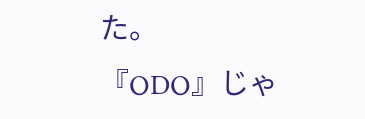た。
『ODO』じゃ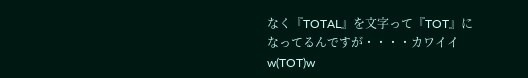なく『TOTAL』を文字って『TOT』になってるんですが・・・・カワイイw(TOT)w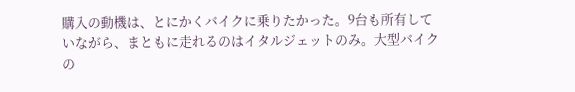購入の動機は、とにかくバイクに乗りたかった。9台も所有していながら、まともに走れるのはイタルジェットのみ。大型バイクの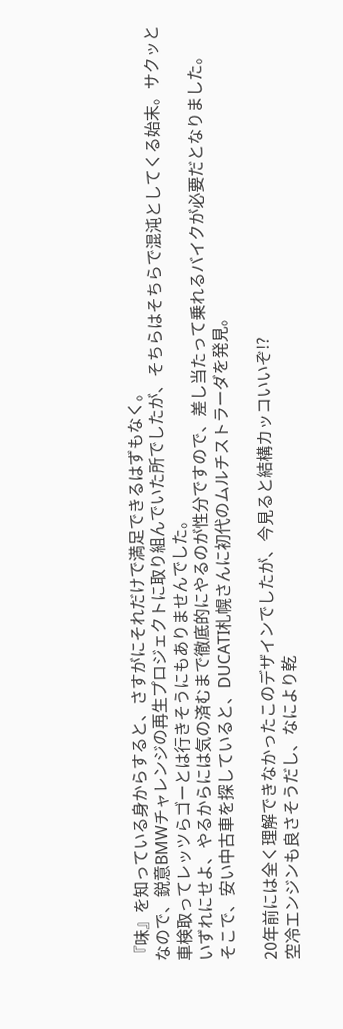『味』を知っている身からすると、さすがにそれだけで満足できるはずもなく。
なので、鋭意BMWチャレンジの再生プロジェクトに取り組んでいた所でしたが、そちらはそちらで混沌としてくる始末。サクッと車検取ってレッツらゴーとは行きそうにもありませんでした。
いずれにせよ、やるからには気の済むまで徹底的にやるのが性分ですので、差し当たって乗れるバイクが必要だとなりました。
そこで、安い中古車を探していると、DUCATI札幌さんに初代のムルチストラーダを発見。

20年前には全く理解できなかったこのデザインでしたが、今見ると結構カッコいいぞ!?
空冷エンジンも良さそうだし、なにより乾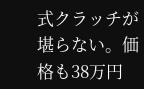式クラッチが堪らない。価格も38万円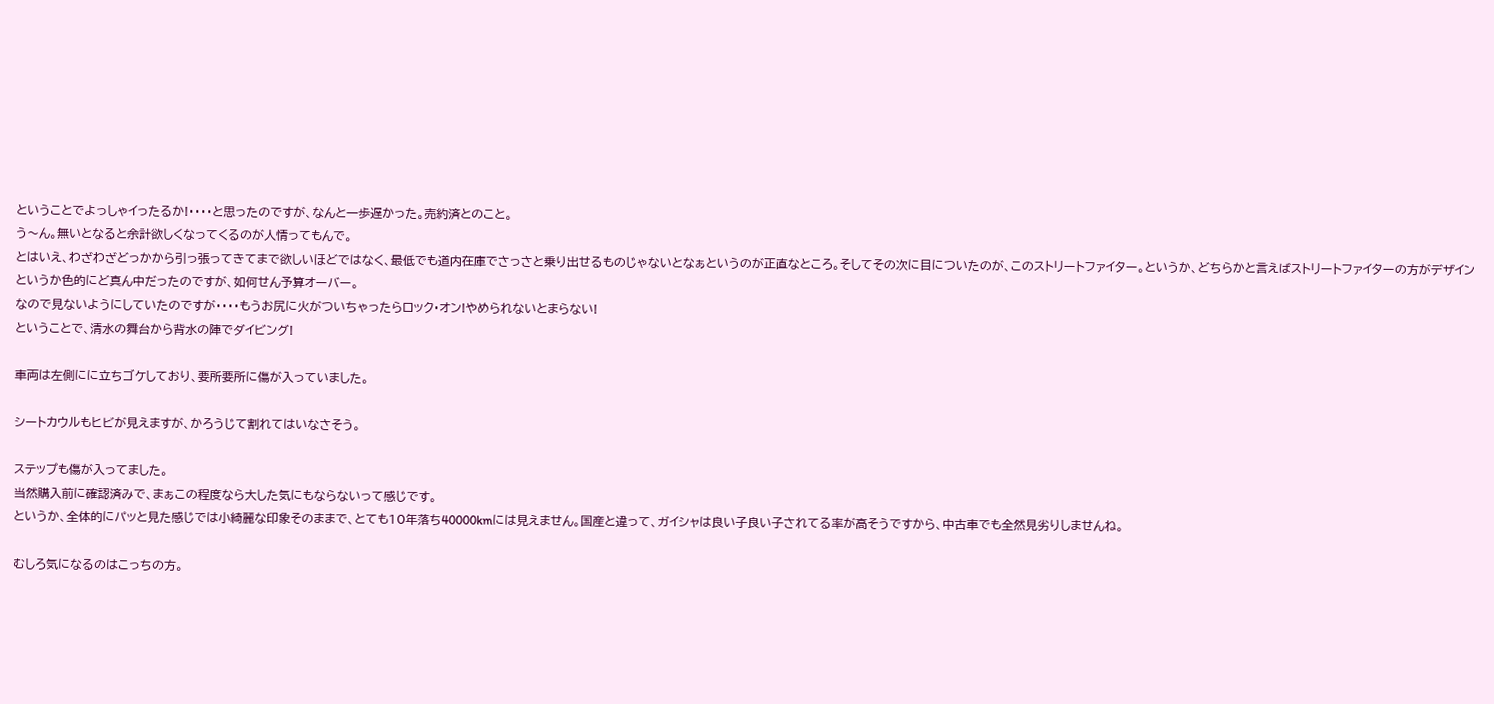ということでよっしゃイったるか!・・・・と思ったのですが、なんと一歩遅かった。売約済とのこと。
う〜ん。無いとなると余計欲しくなってくるのが人情ってもんで。
とはいえ、わざわざどっかから引っ張ってきてまで欲しいほどではなく、最低でも道内在庫でさっさと乗り出せるものじゃないとなぁというのが正直なところ。そしてその次に目についたのが、このストリートファイター。というか、どちらかと言えばストリートファイターの方がデザインというか色的にど真ん中だったのですが、如何せん予算オーバー。
なので見ないようにしていたのですが・・・・もうお尻に火がついちゃったらロック・オン!やめられないとまらない!
ということで、清水の舞台から背水の陣でダイビング!

車両は左側にに立ちゴケしており、要所要所に傷が入っていました。

シートカウルもヒビが見えますが、かろうじて割れてはいなさそう。

ステップも傷が入ってました。
当然購入前に確認済みで、まぁこの程度なら大した気にもならないって感じです。
というか、全体的にパッと見た感じでは小綺麗な印象そのままで、とても10年落ち40000kmには見えません。国産と違って、ガイシャは良い子良い子されてる率が高そうですから、中古車でも全然見劣りしませんね。

むしろ気になるのはこっちの方。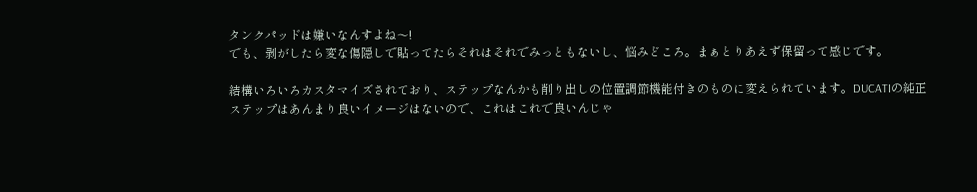タンクパッドは嫌いなんすよね〜!
でも、剥がしたら変な傷隠しで貼ってたらそれはそれでみっともないし、悩みどころ。まぁとりあえず保留って感じです。

結構いろいろカスタマイズされており、ステップなんかも削り出しの位置調節機能付きのものに変えられています。DUCATIの純正ステップはあんまり良いイメージはないので、これはこれで良いんじゃ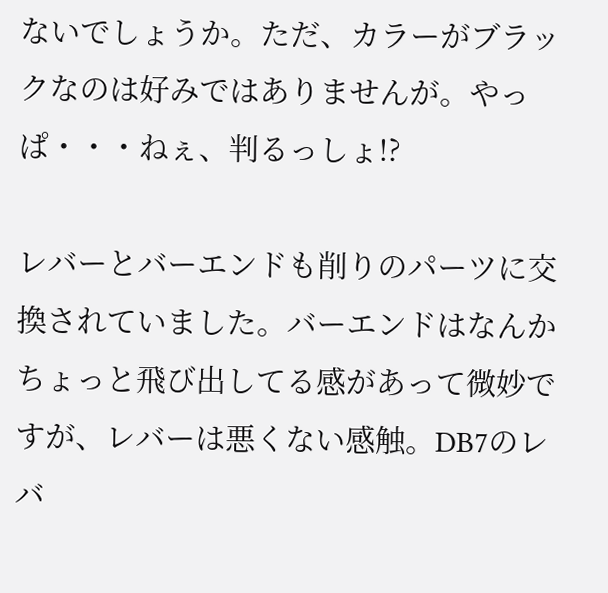ないでしょうか。ただ、カラーがブラックなのは好みではありませんが。やっぱ・・・ねぇ、判るっしょ!?

レバーとバーエンドも削りのパーツに交換されていました。バーエンドはなんかちょっと飛び出してる感があって微妙ですが、レバーは悪くない感触。DB7のレバ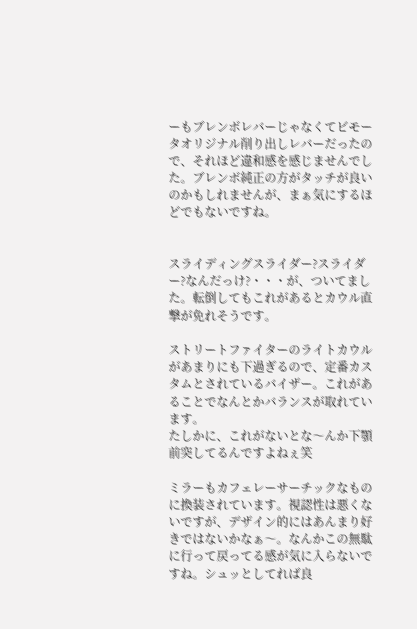ーもブレンボレバーじゃなくてビモータオリジナル削り出しレバーだったので、それほど違和感を感じませんでした。ブレンボ純正の方がタッチが良いのかもしれませんが、まぁ気にするほどでもないですね。


スライディングスライダー?スライダー?なんだっけ?・・・が、ついてました。転倒してもこれがあるとカウル直撃が免れそうです。

ストリートファイターのライトカウルがあまりにも下過ぎるので、定番カスタムとされているバイザー。これがあることでなんとかバランスが取れています。
たしかに、これがないとな〜んか下顎前突してるんですよねぇ笑

ミラーもカフェレーサーチックなものに換装されています。視認性は悪くないですが、デザイン的にはあんまり好きではないかなぁ〜。なんかこの無駄に行って戻ってる感が気に入らないですね。シュッとしてれば良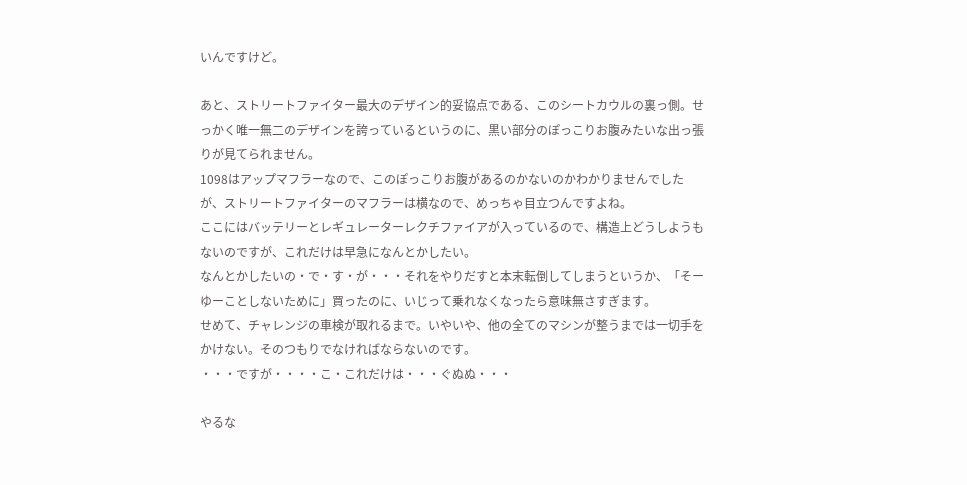いんですけど。

あと、ストリートファイター最大のデザイン的妥協点である、このシートカウルの裏っ側。せっかく唯一無二のデザインを誇っているというのに、黒い部分のぽっこりお腹みたいな出っ張りが見てられません。
1098はアップマフラーなので、このぽっこりお腹があるのかないのかわかりませんでしたが、ストリートファイターのマフラーは横なので、めっちゃ目立つんですよね。
ここにはバッテリーとレギュレーターレクチファイアが入っているので、構造上どうしようもないのですが、これだけは早急になんとかしたい。
なんとかしたいの・で・す・が・・・それをやりだすと本末転倒してしまうというか、「そーゆーことしないために」買ったのに、いじって乗れなくなったら意味無さすぎます。
せめて、チャレンジの車検が取れるまで。いやいや、他の全てのマシンが整うまでは一切手をかけない。そのつもりでなければならないのです。
・・・ですが・・・・こ・これだけは・・・ぐぬぬ・・・

やるな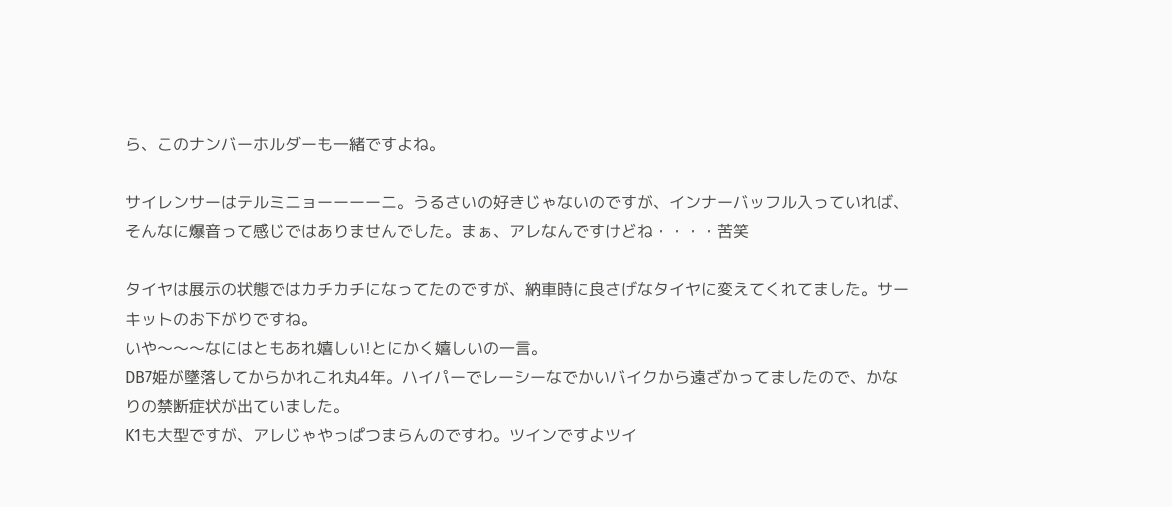ら、このナンバーホルダーも一緒ですよね。

サイレンサーはテルミニョーーーーニ。うるさいの好きじゃないのですが、インナーバッフル入っていれば、そんなに爆音って感じではありませんでした。まぁ、アレなんですけどね・・・・苦笑

タイヤは展示の状態ではカチカチになってたのですが、納車時に良さげなタイヤに変えてくれてました。サーキットのお下がりですね。
いや〜〜〜なにはともあれ嬉しい!とにかく嬉しいの一言。
DB7姫が墜落してからかれこれ丸4年。ハイパーでレーシーなでかいバイクから遠ざかってましたので、かなりの禁断症状が出ていました。
K1も大型ですが、アレじゃやっぱつまらんのですわ。ツインですよツイ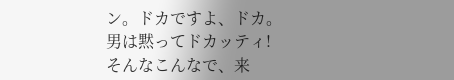ン。ドカですよ、ドカ。男は黙ってドカッティ!
そんなこんなで、来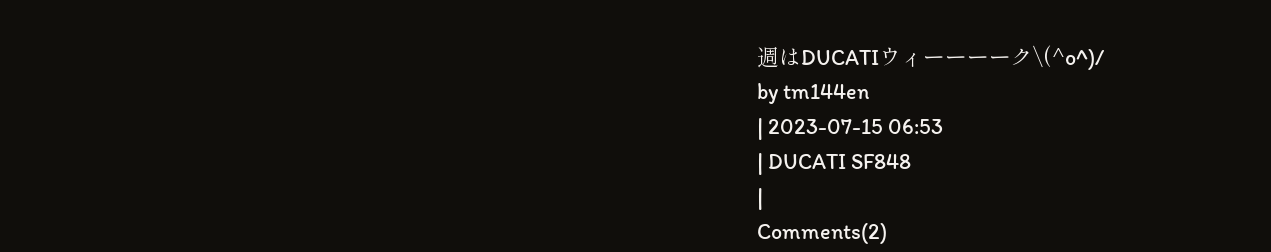週はDUCATIウィーーーーク\(^o^)/
by tm144en
| 2023-07-15 06:53
| DUCATI SF848
|
Comments(2)